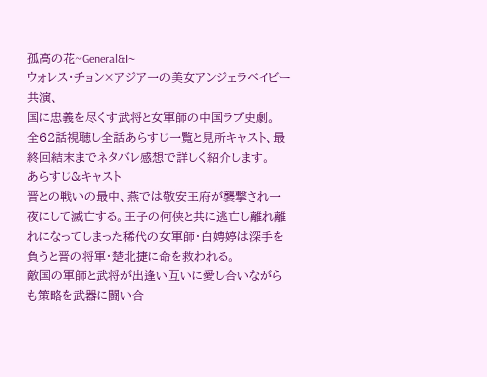孤高の花~General&I~
ウォレス・チョン×アジア一の美女アンジェラベイビー共演、
国に忠義を尽くす武将と女軍師の中国ラブ史劇。
全62話視聴し全話あらすじ一覧と見所キャスト、最終回結末までネタバレ感想で詳しく紹介します。
あらすじ&キャスト
晋との戦いの最中、燕では敬安王府が襲撃され一夜にして滅亡する。王子の何侠と共に逃亡し離れ離れになってしまった稀代の女軍師・白娉婷は深手を負うと晋の将軍・楚北捷に命を救われる。
敵国の軍師と武将が出逢い互いに愛し合いながらも策略を武器に闘い合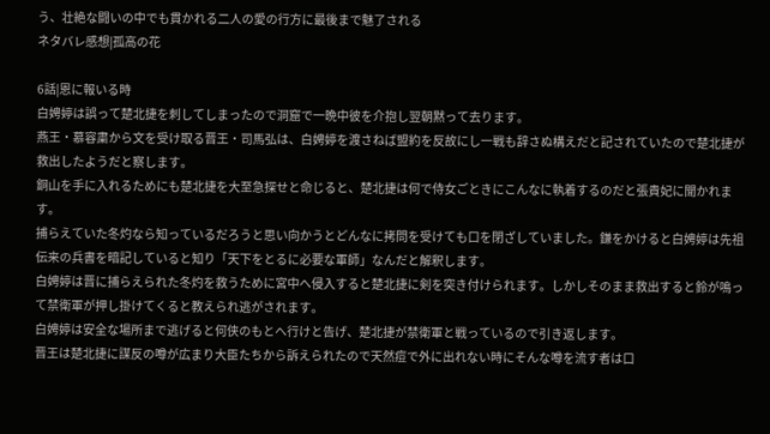う、壮絶な闘いの中でも貫かれる二人の愛の行方に最後まで魅了される
ネタバレ感想|孤高の花

6話|恩に報いる時
白娉婷は誤って楚北捷を刺してしまったので洞窟で一晩中彼を介抱し翌朝黙って去ります。
燕王・慕容粛から文を受け取る晋王・司馬弘は、白娉婷を渡さねば盟約を反故にし一戦も辞さぬ構えだと記されていたので楚北捷が救出したようだと察します。
銅山を手に入れるためにも楚北捷を大至急探せと命じると、楚北捷は何で侍女ごときにこんなに執着するのだと張貴妃に聞かれます。
捕らえていた冬灼なら知っているだろうと思い向かうとどんなに拷問を受けても口を閉ざしていました。鎌をかけると白娉婷は先祖伝来の兵書を暗記していると知り「天下をとるに必要な軍師」なんだと解釈します。
白娉婷は晋に捕らえられた冬灼を救うために宮中へ侵入すると楚北捷に剣を突き付けられます。しかしそのまま救出すると鈴が鳴って禁衛軍が押し掛けてくると教えられ逃がされます。
白娉婷は安全な場所まで逃げると何侠のもとへ行けと告げ、楚北捷が禁衛軍と戦っているので引き返します。
晋王は楚北捷に謀反の噂が広まり大臣たちから訴えられたので天然痘で外に出れない時にそんな噂を流す者は口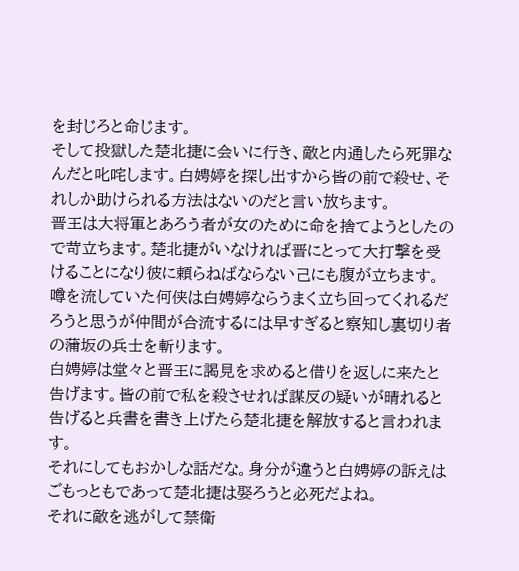を封じろと命じます。
そして投獄した楚北捷に会いに行き、敵と内通したら死罪なんだと叱咤します。白娉婷を探し出すから皆の前で殺せ、それしか助けられる方法はないのだと言い放ちます。
晋王は大将軍とあろう者が女のために命を捨てようとしたので苛立ちます。楚北捷がいなければ晋にとって大打撃を受けることになり彼に頼らねばならない己にも腹が立ちます。
噂を流していた何侠は白娉婷ならうまく立ち回ってくれるだろうと思うが仲間が合流するには早すぎると察知し裏切り者の蒲坂の兵士を斬ります。
白娉婷は堂々と晋王に謁見を求めると借りを返しに来たと告げます。皆の前で私を殺させれば謀反の疑いが晴れると告げると兵書を書き上げたら楚北捷を解放すると言われます。
それにしてもおかしな話だな。身分が違うと白娉婷の訴えはごもっともであって楚北捷は娶ろうと必死だよね。
それに敵を逃がして禁衛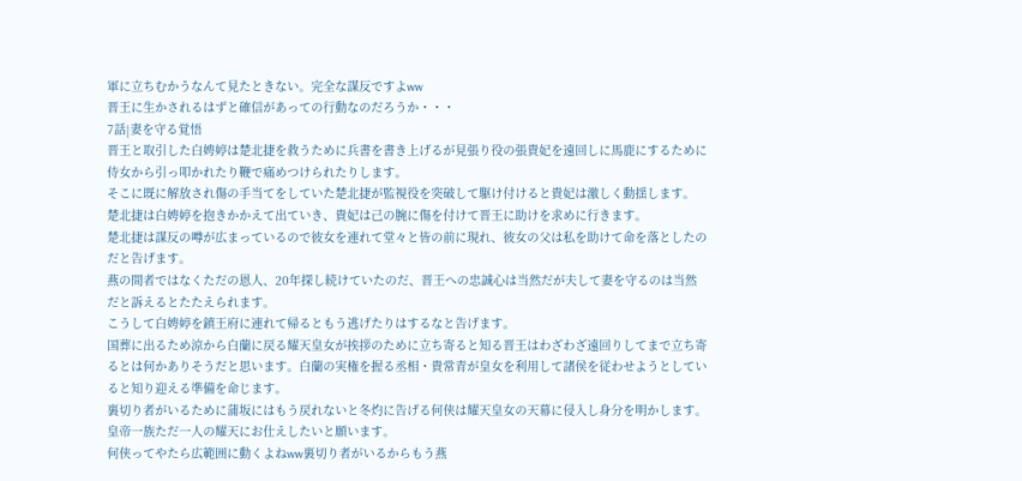軍に立ちむかうなんて見たときない。完全な謀反ですよww
晋王に生かされるはずと確信があっての行動なのだろうか・・・
7話|妻を守る覚悟
晋王と取引した白娉婷は楚北捷を救うために兵書を書き上げるが見張り役の張貴妃を遠回しに馬鹿にするために侍女から引っ叩かれたり鞭で痛めつけられたりします。
そこに既に解放され傷の手当てをしていた楚北捷が監視役を突破して駆け付けると貴妃は激しく動揺します。
楚北捷は白娉婷を抱きかかえて出ていき、貴妃は己の腕に傷を付けて晋王に助けを求めに行きます。
楚北捷は謀反の噂が広まっているので彼女を連れて堂々と皆の前に現れ、彼女の父は私を助けて命を落としたのだと告げます。
燕の間者ではなくただの恩人、20年探し続けていたのだ、晋王への忠誠心は当然だが夫して妻を守るのは当然だと訴えるとたたえられます。
こうして白娉婷を鎮王府に連れて帰るともう逃げたりはするなと告げます。
国葬に出るため涼から白蘭に戻る耀天皇女が挨拶のために立ち寄ると知る晋王はわざわざ遠回りしてまで立ち寄るとは何かありそうだと思います。白蘭の実権を握る丞相・貴常青が皇女を利用して諸侯を従わせようとしていると知り迎える準備を命じます。
裏切り者がいるために蒲坂にはもう戻れないと冬灼に告げる何侠は耀天皇女の天幕に侵入し身分を明かします。
皇帝一族ただ一人の耀天にお仕えしたいと願います。
何侠ってやたら広範囲に動くよねww裏切り者がいるからもう燕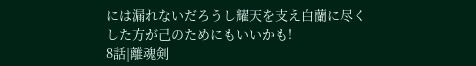には漏れないだろうし耀天を支え白蘭に尽くした方が己のためにもいいかも!
8話|離魂剣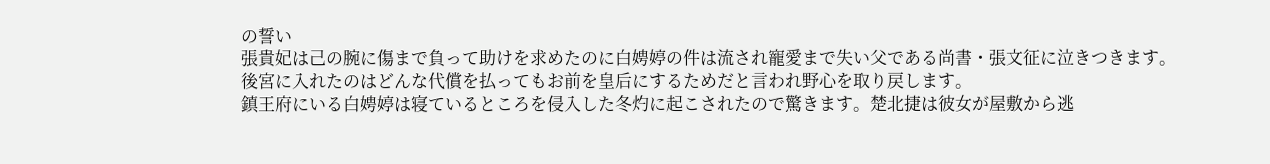の誓い
張貴妃は己の腕に傷まで負って助けを求めたのに白娉婷の件は流され寵愛まで失い父である尚書・張文征に泣きつきます。
後宮に入れたのはどんな代償を払ってもお前を皇后にするためだと言われ野心を取り戻します。
鎮王府にいる白娉婷は寝ているところを侵入した冬灼に起こされたので驚きます。楚北捷は彼女が屋敷から逃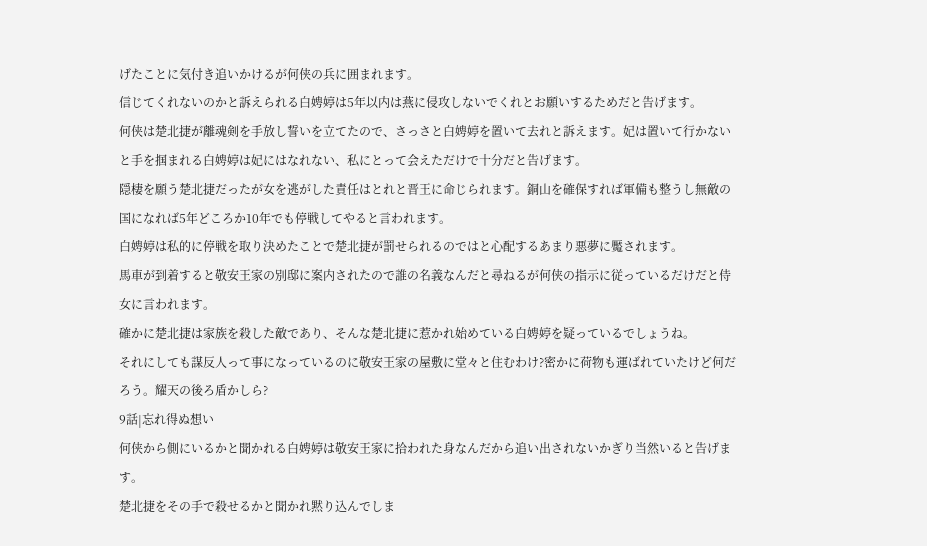げたことに気付き追いかけるが何侠の兵に囲まれます。
信じてくれないのかと訴えられる白娉婷は5年以内は燕に侵攻しないでくれとお願いするためだと告げます。
何侠は楚北捷が離魂剣を手放し誓いを立てたので、さっさと白娉婷を置いて去れと訴えます。妃は置いて行かないと手を掴まれる白娉婷は妃にはなれない、私にとって会えただけで十分だと告げます。
隠棲を願う楚北捷だったが女を逃がした責任はとれと晋王に命じられます。銅山を確保すれば軍備も整うし無敵の国になれば5年どころか10年でも停戦してやると言われます。
白娉婷は私的に停戦を取り決めたことで楚北捷が罰せられるのではと心配するあまり悪夢に魘されます。
馬車が到着すると敬安王家の別邸に案内されたので誰の名義なんだと尋ねるが何侠の指示に従っているだけだと侍女に言われます。
確かに楚北捷は家族を殺した敵であり、そんな楚北捷に惹かれ始めている白娉婷を疑っているでしょうね。
それにしても謀反人って事になっているのに敬安王家の屋敷に堂々と住むわけ?密かに荷物も運ばれていたけど何だろう。耀天の後ろ盾かしら?
9話|忘れ得ぬ想い
何侠から側にいるかと聞かれる白娉婷は敬安王家に拾われた身なんだから追い出されないかぎり当然いると告げます。
楚北捷をその手で殺せるかと聞かれ黙り込んでしま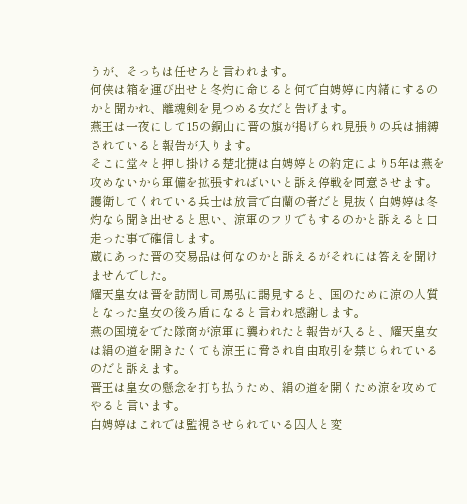うが、そっちは任せろと言われます。
何侠は箱を運び出せと冬灼に命じると何で白娉婷に内緒にするのかと聞かれ、離魂剣を見つめる女だと告げます。
燕王は一夜にして15の銅山に晋の旗が掲げられ見張りの兵は捕縛されていると報告が入ります。
そこに堂々と押し掛ける楚北捷は白娉婷との約定により5年は燕を攻めないから軍備を拡張すればいいと訴え停戦を同意させます。
護衛してくれている兵士は放言で白蘭の者だと見抜く白娉婷は冬灼なら聞き出せると思い、涼軍のフリでもするのかと訴えると口走った事で確信します。
蔵にあった晋の交易品は何なのかと訴えるがそれには答えを聞けませんでした。
耀天皇女は晋を訪問し司馬弘に謁見すると、国のために涼の人質となった皇女の後ろ盾になると言われ感謝します。
燕の国境をでた隊商が涼軍に襲われたと報告が入ると、耀天皇女は絹の道を開きたくても涼王に脅され自由取引を禁じられているのだと訴えます。
晋王は皇女の懸念を打ち払うため、絹の道を開くため涼を攻めてやると言います。
白娉婷はこれでは監視させられている囚人と変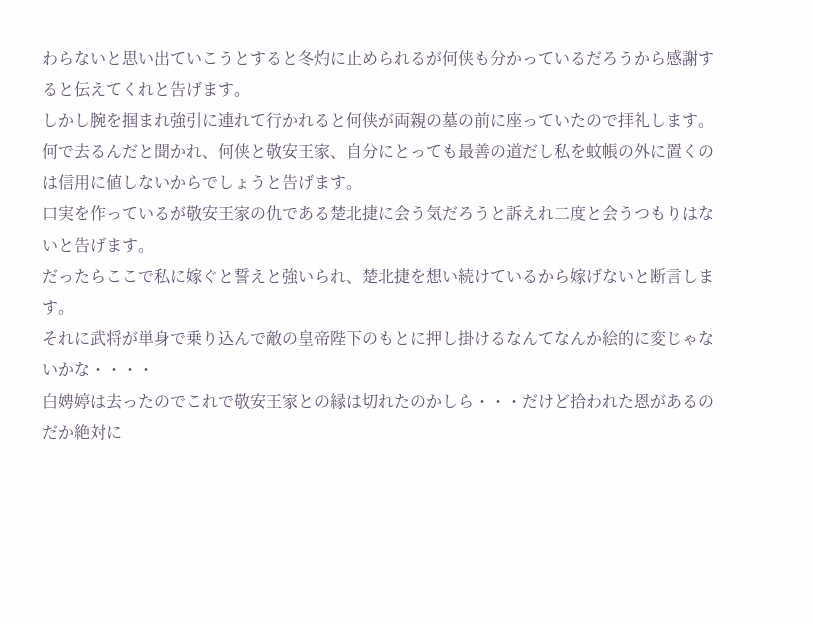わらないと思い出ていこうとすると冬灼に止められるが何侠も分かっているだろうから感謝すると伝えてくれと告げます。
しかし腕を掴まれ強引に連れて行かれると何侠が両親の墓の前に座っていたので拝礼します。
何で去るんだと聞かれ、何侠と敬安王家、自分にとっても最善の道だし私を蚊帳の外に置くのは信用に値しないからでしょうと告げます。
口実を作っているが敬安王家の仇である楚北捷に会う気だろうと訴えれ二度と会うつもりはないと告げます。
だったらここで私に嫁ぐと誓えと強いられ、楚北捷を想い続けているから嫁げないと断言します。
それに武将が単身で乗り込んで敵の皇帝陛下のもとに押し掛けるなんてなんか絵的に変じゃないかな・・・・
白娉婷は去ったのでこれで敬安王家との縁は切れたのかしら・・・だけど拾われた恩があるのだか絶対に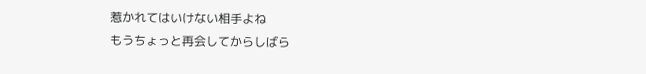惹かれてはいけない相手よね
もうちょっと再会してからしばら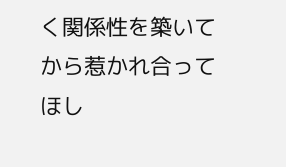く関係性を築いてから惹かれ合ってほし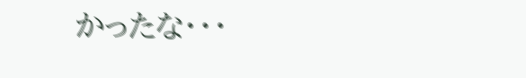かったな・・・